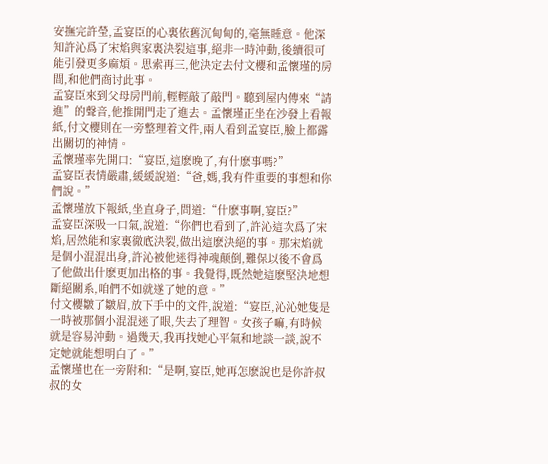安撫完許瑩,孟宴臣的心裏依舊沉甸甸的,毫無睡意。他深知許沁爲了宋焰與家裏決裂這事,絕非一時沖動,後續很可能引發更多麻煩。思索再三,他決定去付文櫻和孟懷瑾的房間,和他們商讨此事。
孟宴臣來到父母房門前,輕輕敲了敲門。聽到屋内傳來“請進”的聲音,他推開門走了進去。孟懷瑾正坐在沙發上看報紙,付文櫻則在一旁整理着文件,兩人看到孟宴臣,臉上都露出關切的神情。
孟懷瑾率先開口:“宴臣,這麽晚了,有什麽事嗎?”
孟宴臣表情嚴肅,緩緩說道:“爸,媽,我有件重要的事想和你們說。”
孟懷瑾放下報紙,坐直身子,問道:“什麽事啊,宴臣?”
孟宴臣深吸一口氣,說道:“你們也看到了,許沁這次爲了宋焰,居然能和家裏徹底決裂,做出這麽決絕的事。那宋焰就是個小混混出身,許沁被他迷得神魂颠倒,難保以後不會爲了他做出什麽更加出格的事。我覺得,既然她這麽堅決地想斷絕關系,咱們不如就遂了她的意。”
付文櫻皺了皺眉,放下手中的文件,說道:“宴臣,沁沁她隻是一時被那個小混混迷了眼,失去了理智。女孩子嘛,有時候就是容易沖動。過幾天,我再找她心平氣和地談一談,說不定她就能想明白了。”
孟懷瑾也在一旁附和:“是啊,宴臣,她再怎麽說也是你許叔叔的女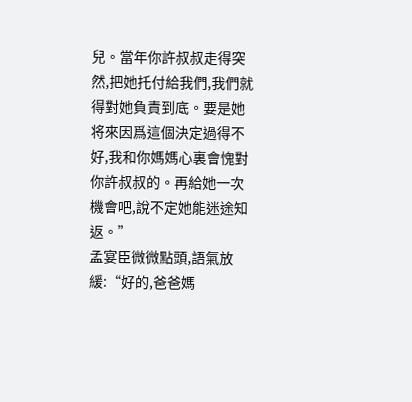兒。當年你許叔叔走得突然,把她托付給我們,我們就得對她負責到底。要是她将來因爲這個決定過得不好,我和你媽媽心裏會愧對你許叔叔的。再給她一次機會吧,說不定她能迷途知返。”
孟宴臣微微點頭,語氣放緩:“好的,爸爸媽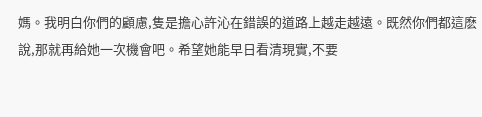媽。我明白你們的顧慮,隻是擔心許沁在錯誤的道路上越走越遠。既然你們都這麽說,那就再給她一次機會吧。希望她能早日看清現實,不要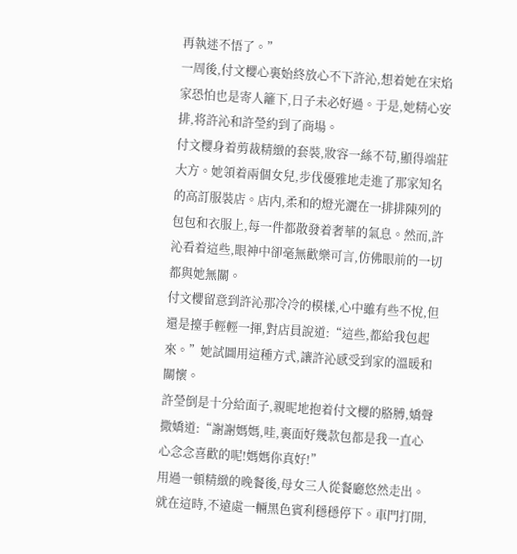再執迷不悟了。”
一周後,付文櫻心裏始終放心不下許沁,想着她在宋焰家恐怕也是寄人籬下,日子未必好過。于是,她精心安排,将許沁和許瑩約到了商場。
付文櫻身着剪裁精緻的套裝,妝容一絲不苟,顯得端莊大方。她領着兩個女兒,步伐優雅地走進了那家知名的高訂服裝店。店内,柔和的燈光灑在一排排陳列的包包和衣服上,每一件都散發着奢華的氣息。然而,許沁看着這些,眼神中卻毫無歡樂可言,仿佛眼前的一切都與她無關。
付文櫻留意到許沁那冷冷的模樣,心中雖有些不悅,但還是擡手輕輕一揮,對店員說道:“這些,都給我包起來。”她試圖用這種方式,讓許沁感受到家的溫暖和關懷。
許瑩倒是十分給面子,親昵地抱着付文櫻的胳膊,嬌聲撒嬌道:“謝謝媽媽,哇,裏面好幾款包都是我一直心心念念喜歡的呢!媽媽你真好!”
用過一頓精緻的晚餐後,母女三人從餐廳悠然走出。就在這時,不遠處一輛黑色賓利穩穩停下。車門打開,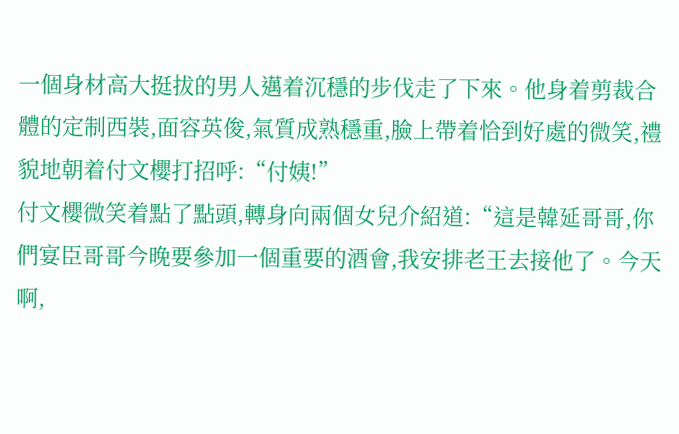一個身材高大挺拔的男人邁着沉穩的步伐走了下來。他身着剪裁合體的定制西裝,面容英俊,氣質成熟穩重,臉上帶着恰到好處的微笑,禮貌地朝着付文櫻打招呼:“付姨!”
付文櫻微笑着點了點頭,轉身向兩個女兒介紹道:“這是韓延哥哥,你們宴臣哥哥今晚要參加一個重要的酒會,我安排老王去接他了。今天啊,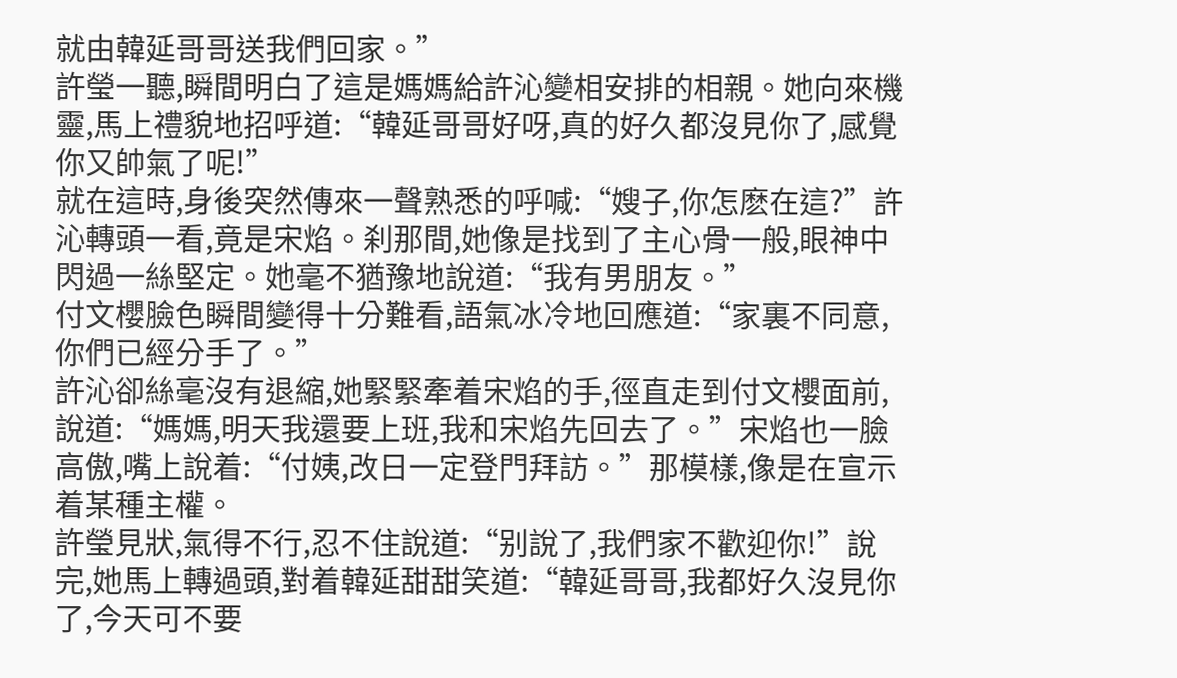就由韓延哥哥送我們回家。”
許瑩一聽,瞬間明白了這是媽媽給許沁變相安排的相親。她向來機靈,馬上禮貌地招呼道:“韓延哥哥好呀,真的好久都沒見你了,感覺你又帥氣了呢!”
就在這時,身後突然傳來一聲熟悉的呼喊:“嫂子,你怎麽在這?”許沁轉頭一看,竟是宋焰。刹那間,她像是找到了主心骨一般,眼神中閃過一絲堅定。她毫不猶豫地說道:“我有男朋友。”
付文櫻臉色瞬間變得十分難看,語氣冰冷地回應道:“家裏不同意,你們已經分手了。”
許沁卻絲毫沒有退縮,她緊緊牽着宋焰的手,徑直走到付文櫻面前,說道:“媽媽,明天我還要上班,我和宋焰先回去了。”宋焰也一臉高傲,嘴上說着:“付姨,改日一定登門拜訪。”那模樣,像是在宣示着某種主權。
許瑩見狀,氣得不行,忍不住說道:“别說了,我們家不歡迎你!”說完,她馬上轉過頭,對着韓延甜甜笑道:“韓延哥哥,我都好久沒見你了,今天可不要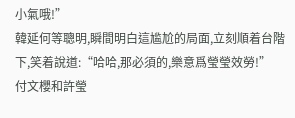小氣哦!”
韓延何等聰明,瞬間明白這尴尬的局面,立刻順着台階下,笑着說道:“哈哈,那必須的,樂意爲瑩瑩效勞!”
付文櫻和許瑩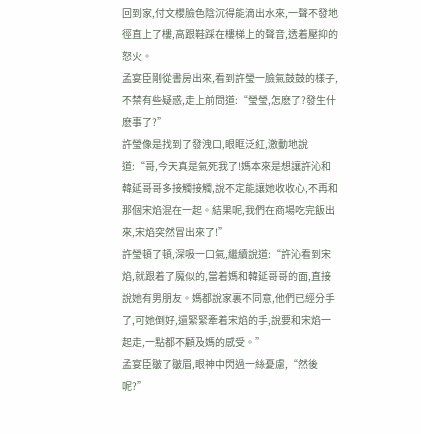回到家,付文櫻臉色陰沉得能滴出水來,一聲不發地徑直上了樓,高跟鞋踩在樓梯上的聲音,透着壓抑的怒火。
孟宴臣剛從書房出來,看到許瑩一臉氣鼓鼓的樣子,不禁有些疑惑,走上前問道:“瑩瑩,怎麽了?發生什麽事了?”
許瑩像是找到了發洩口,眼眶泛紅,激動地說道:“哥,今天真是氣死我了!媽本來是想讓許沁和韓延哥哥多接觸接觸,說不定能讓她收收心,不再和那個宋焰混在一起。結果呢,我們在商場吃完飯出來,宋焰突然冒出來了!”
許瑩頓了頓,深吸一口氣,繼續說道:“許沁看到宋焰,就跟着了魔似的,當着媽和韓延哥哥的面,直接說她有男朋友。媽都說家裏不同意,他們已經分手了,可她倒好,還緊緊牽着宋焰的手,說要和宋焰一起走,一點都不顧及媽的感受。”
孟宴臣皺了皺眉,眼神中閃過一絲憂慮,“然後呢?”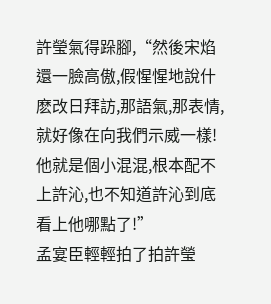許瑩氣得跺腳,“然後宋焰還一臉高傲,假惺惺地說什麽改日拜訪,那語氣,那表情,就好像在向我們示威一樣!他就是個小混混,根本配不上許沁,也不知道許沁到底看上他哪點了!”
孟宴臣輕輕拍了拍許瑩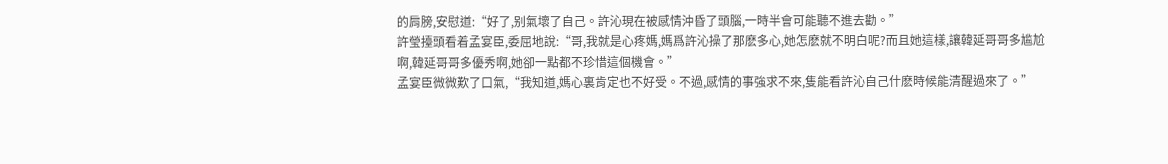的肩膀,安慰道:“好了,别氣壞了自己。許沁現在被感情沖昏了頭腦,一時半會可能聽不進去勸。”
許瑩擡頭看着孟宴臣,委屈地說:“哥,我就是心疼媽,媽爲許沁操了那麽多心,她怎麽就不明白呢?而且她這樣,讓韓延哥哥多尴尬啊,韓延哥哥多優秀啊,她卻一點都不珍惜這個機會。”
孟宴臣微微歎了口氣,“我知道,媽心裏肯定也不好受。不過,感情的事強求不來,隻能看許沁自己什麽時候能清醒過來了。”